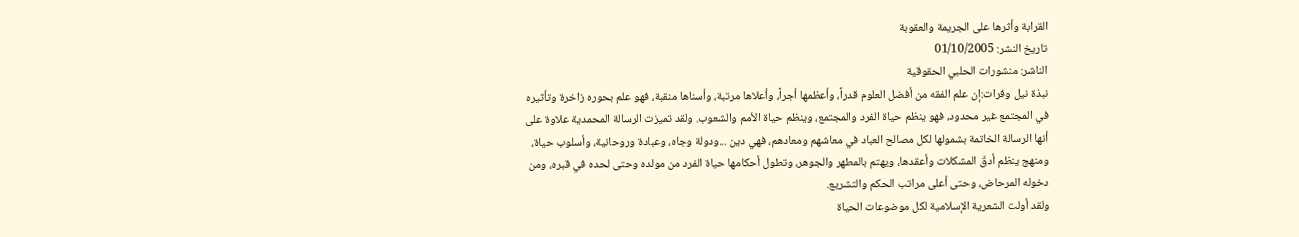القرابة وأثرها على الجريمة والعقوبة
تاريخ النشر: 01/10/2005
الناشر: منشورات الحلبي الحقوقية
نبذة نيل وفرات:إن علم الفقه من أفضل العلوم قدراً، وأعظمها أجراً، وأعلاها مرتبة، وأسناها منقبة، فهو علم بحوره زاخرة وتأثيره في المجتمع غير محدود، فهو ينظم حياة الفرد والمجتمع، وينظم حياة الأمم والشعوب. ولقد تميزت الرسالة المحمدية علاوة على أنها الرسالة الخاتمة بشمولها لكل مصالح العباد في معاشهم ومعادهم، فهي دين ...ودولة وجاه، وعبادة وروحانية، وأسلوب حياة، ومنهج ينظم أدقّ المشكلات وأعقدها، ويهتم بالمطهر والجوهر، وتطول أحكامها حياة الفرد من مولده وحتى لحده في قبره، ومن دخوله المرحاض، وحتى أعلى مراتب الحكم والتشريع.
ولقد أولت الشعرية الإسلامية لكل موضوعات الحياة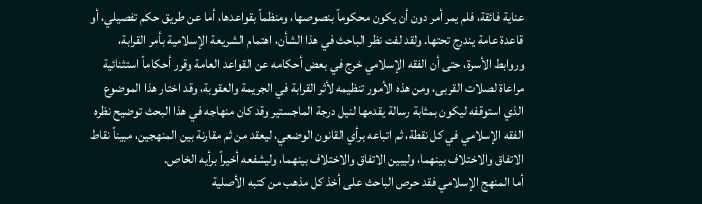عناية فائقة، فلم يمر أمر دون أن يكون محكوماً بنصوصها، ومنظماً بقواعدها، أما عن طريق حكم تفصيلي، أو قاعدة عامة يندرج تحتها. ولقد لفت نظر الباحث في هذا الشأن، اهتمام الشريعة الإسلامية بأمر القرابة، وروابط الأسرة، حتى أن الفقه الإسلامي خرج في بعض أحكامه عن القواعد العامة وقرر أحكاماً استثنائية مراعاة لصلات القربى، ومن هذه الأمور تنظيمه لأثر القرابة في الجريمة والعقوبة، وقد اختار هذا الموضوع الذي استوقفه ليكون بمثابة رسالة يقدمها لنيل درجة الماجستير وقد كان منهاجه في هذا البحث توضيح نظره الفقه الإسلامي في كل نقطة، ثم اتباعه برأي القانون الوضعي، ليعقد من ثم مقارنة بين المنهجين، مبيناً نقاط الاتفاق والاختلاف بينهما، وليبين الاتفاق والاختلاف بينهما، وليشفعه أخيراً برأيه الخاص.
أما المنهج الإسلامي فقد حرص الباحث على أخذ كل مذهب من كتبه الأصلية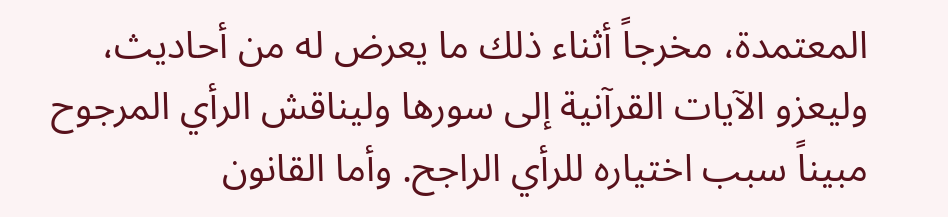المعتمدة، مخرجاً أثناء ذلك ما يعرض له من أحاديث، وليعزو الآيات القرآنية إلى سورها وليناقش الرأي المرجوح مبيناً سبب اختياره للرأي الراجح. وأما القانون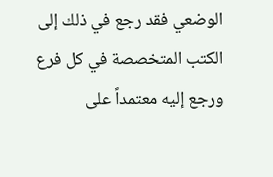الوضعي فقد رجع في ذلك إلى الكتب المتخصصة في كل فرع ورجع إليه معتمداً على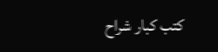كتب كبار شراح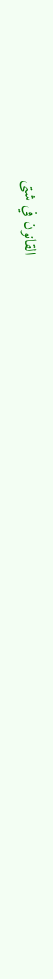القانون في شتى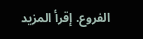الفروع. إقرأ المزيد